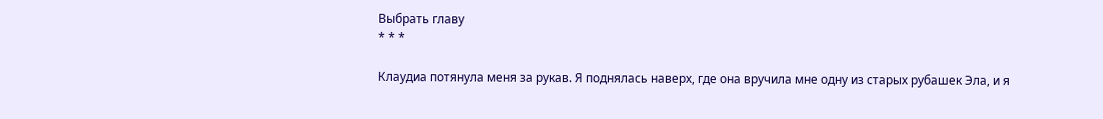Выбрать главу
* * *

Клаудиа потянула меня за рукав. Я поднялась наверх, где она вручила мне одну из старых рубашек Эла, и я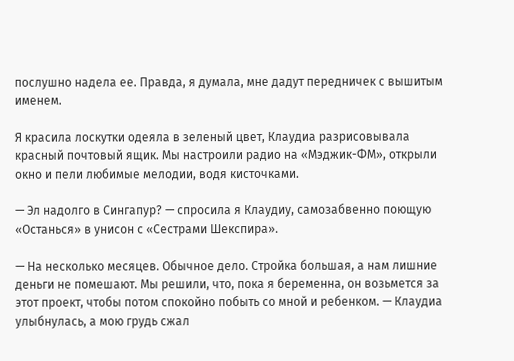послушно надела ее. Правда, я думала, мне дадут передничек с вышитым именем.

Я красила лоскутки одеяла в зеленый цвет, Клаудиа разрисовывала красный почтовый ящик. Мы настроили радио на «Мэджик-ФМ», открыли окно и пели любимые мелодии, водя кисточками.

— Эл надолго в Сингапур? — спросила я Клаудиу, самозабвенно поющую «Останься» в унисон с «Сестрами Шекспира».

— На несколько месяцев. Обычное дело. Стройка большая, а нам лишние деньги не помешают. Мы решили, что, пока я беременна, он возьмется за этот проект, чтобы потом спокойно побыть со мной и ребенком. — Клаудиа улыбнулась, а мою грудь сжал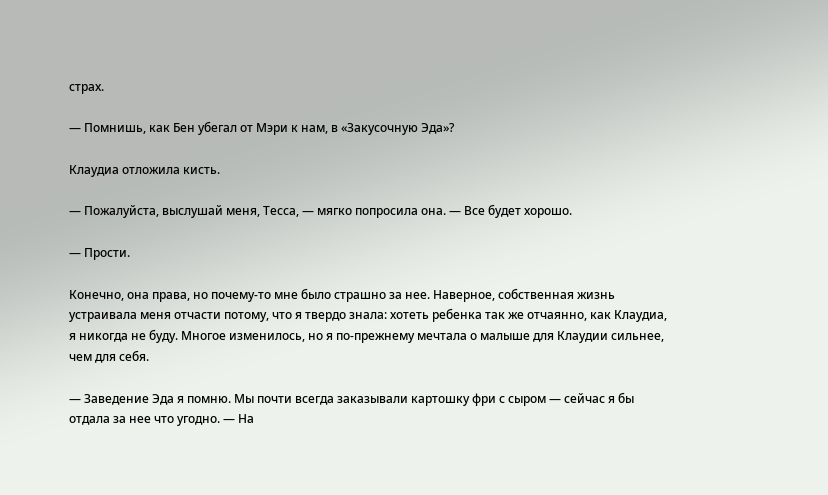страх.

— Помнишь, как Бен убегал от Мэри к нам, в «Закусочную Эда»?

Клаудиа отложила кисть.

— Пожалуйста, выслушай меня, Тесса, — мягко попросила она. — Все будет хорошо.

— Прости.

Конечно, она права, но почему-то мне было страшно за нее. Наверное, собственная жизнь устраивала меня отчасти потому, что я твердо знала: хотеть ребенка так же отчаянно, как Клаудиа, я никогда не буду. Многое изменилось, но я по-прежнему мечтала о малыше для Клаудии сильнее, чем для себя.

— Заведение Эда я помню. Мы почти всегда заказывали картошку фри с сыром — сейчас я бы отдала за нее что угодно. — На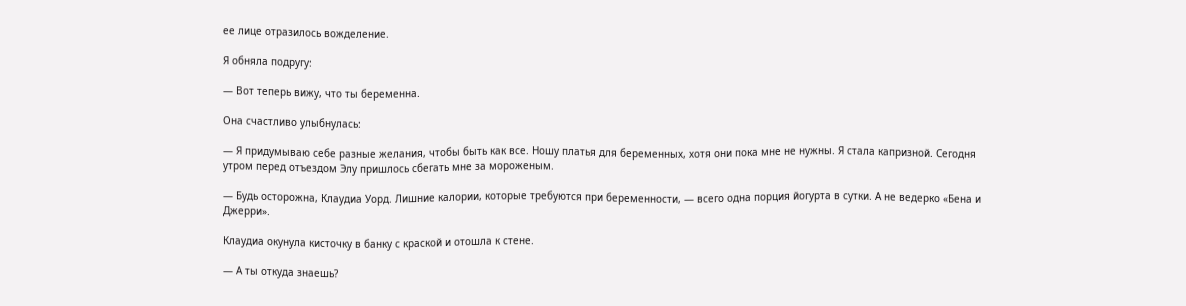ее лице отразилось вожделение.

Я обняла подругу:

— Вот теперь вижу, что ты беременна.

Она счастливо улыбнулась:

— Я придумываю себе разные желания, чтобы быть как все. Ношу платья для беременных, хотя они пока мне не нужны. Я стала капризной. Сегодня утром перед отъездом Элу пришлось сбегать мне за мороженым.

— Будь осторожна, Клаудиа Уорд. Лишние калории, которые требуются при беременности, — всего одна порция йогурта в сутки. А не ведерко «Бена и Джерри».

Клаудиа окунула кисточку в банку с краской и отошла к стене.

— А ты откуда знаешь?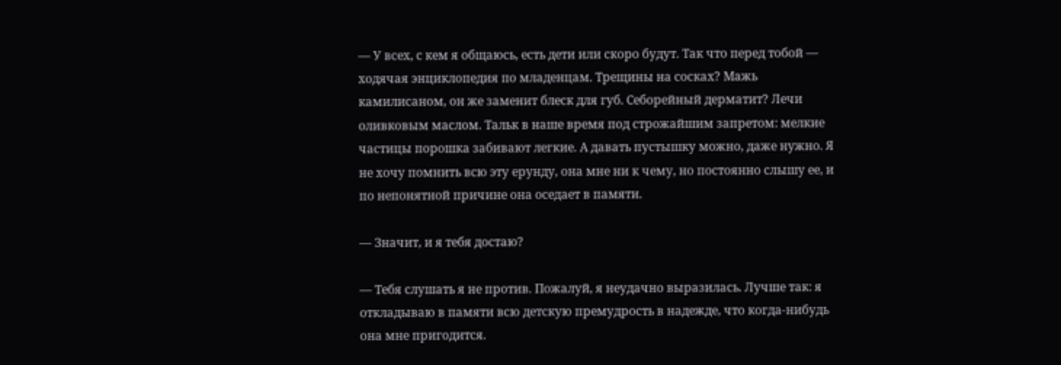— У всех, с кем я общаюсь, есть дети или скоро будут. Так что перед тобой — ходячая энциклопедия по младенцам. Трещины на сосках? Мажь камилисаном, он же заменит блеск для губ. Себорейный дерматит? Лечи оливковым маслом. Тальк в наше время под строжайшим запретом: мелкие частицы порошка забивают легкие. А давать пустышку можно, даже нужно. Я не хочу помнить всю эту ерунду, она мне ни к чему, но постоянно слышу ее, и по непонятной причине она оседает в памяти.

— Значит, и я тебя достаю?

— Тебя слушать я не против. Пожалуй, я неудачно выразилась. Лучше так: я откладываю в памяти всю детскую премудрость в надежде, что когда-нибудь она мне пригодится.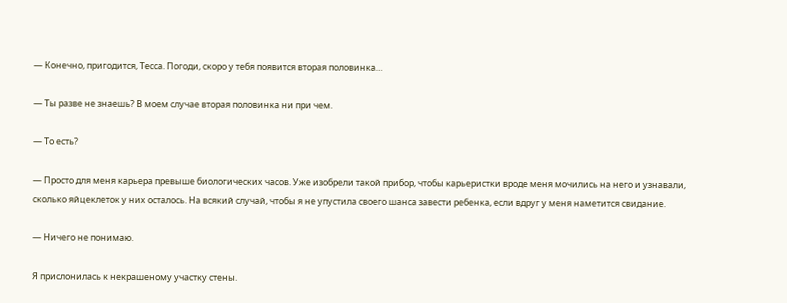— Конечно, пригодится, Тесса. Погоди, скоро у тебя появится вторая половинка…

— Ты разве не знаешь? В моем случае вторая половинка ни при чем.

— То есть?

— Просто для меня карьера превыше биологических часов. Уже изобрели такой прибор, чтобы карьеристки вроде меня мочились на него и узнавали, сколько яйцеклеток у них осталось. На всякий случай, чтобы я не упустила своего шанса завести ребенка, если вдруг у меня наметится свидание.

— Ничего не понимаю.

Я прислонилась к некрашеному участку стены.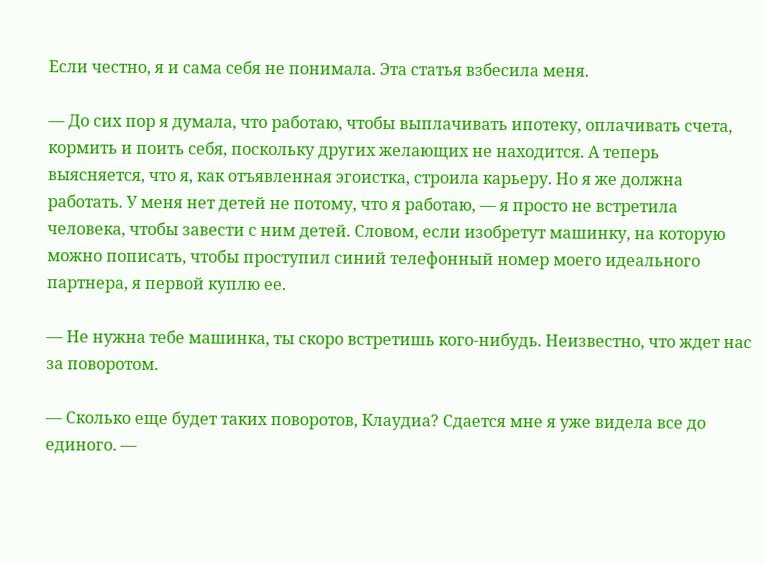Если честно, я и сама себя не понимала. Эта статья взбесила меня.

— До сих пор я думала, что работаю, чтобы выплачивать ипотеку, оплачивать счета, кормить и поить себя, поскольку других желающих не находится. А теперь выясняется, что я, как отъявленная эгоистка, строила карьеру. Но я же должна работать. У меня нет детей не потому, что я работаю, — я просто не встретила человека, чтобы завести с ним детей. Словом, если изобретут машинку, на которую можно пописать, чтобы проступил синий телефонный номер моего идеального партнера, я первой куплю ее.

— Не нужна тебе машинка, ты скоро встретишь кого-нибудь. Неизвестно, что ждет нас за поворотом.

— Сколько еще будет таких поворотов, Клаудиа? Сдается мне я уже видела все до единого. —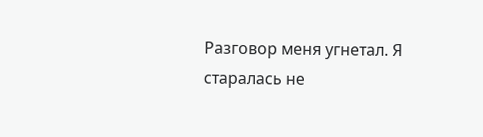Разговор меня угнетал. Я старалась не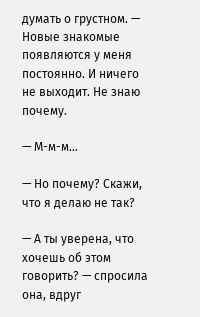думать о грустном. — Новые знакомые появляются у меня постоянно. И ничего не выходит. Не знаю почему.

— М-м-м…

— Но почему? Скажи, что я делаю не так?

— А ты уверена, что хочешь об этом говорить? — спросила она, вдруг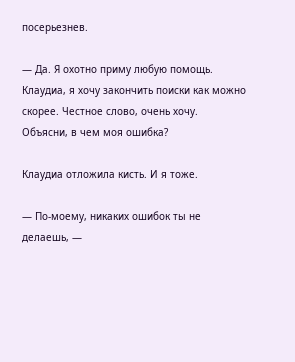посерьезнев.

— Да. Я охотно приму любую помощь. Клаудиа, я хочу закончить поиски как можно скорее. Честное слово, очень хочу. Объясни, в чем моя ошибка?

Клаудиа отложила кисть. И я тоже.

— По-моему, никаких ошибок ты не делаешь, —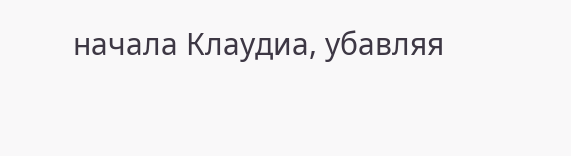начала Клаудиа, убавляя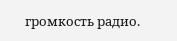громкость радио.